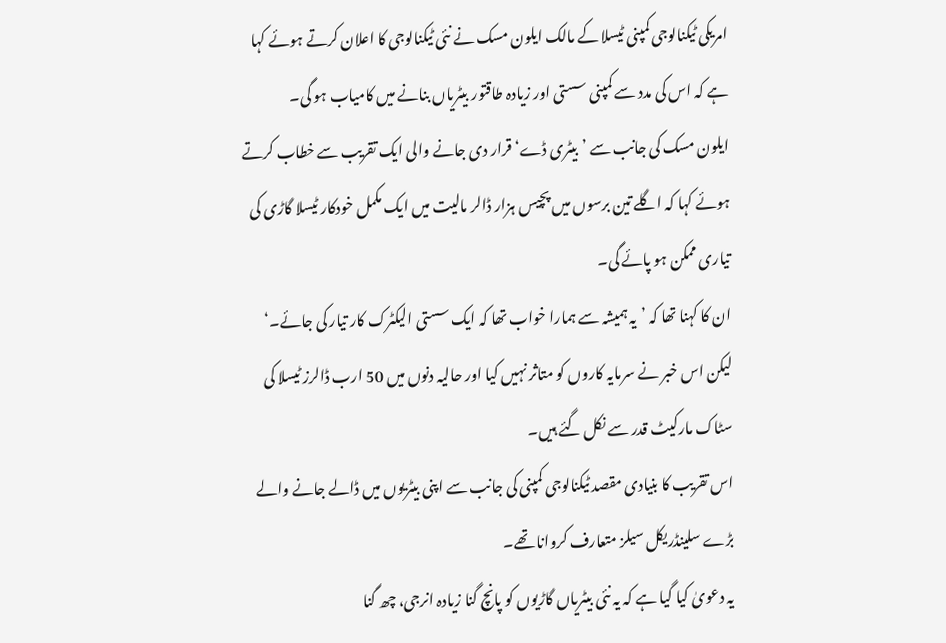امریکی ٹیکنالوجی کمپنی ٹیسلا کے مالک ایلون مسک نے نئی ٹیکنالوجی کا اعلان کرتے ہوئے کہا ہے کہ اس کی مدد سے کمپنی سستی اور زیادہ طاقتور بیٹریاں بنانے میں کامیاب ہو گی۔
ایلون مسک کی جانب سے ’بیٹری ڈے‘ قرار دی جانے والی ایک تقریب سے خطاب کرتے ہوئے کہا کہ اگلے تین برسوں میں پچیس ہزار ڈالر مالیت میں ایک مکمل خودکار ٹیسلا گاڑی کی تیاری ممکن ہو پائے گی۔
ان کا کہنا تھا کہ ’یہ ہمیشہ سے ہمارا خواب تھا کہ ایک سستی الیکٹرک کار تیار کی جائے۔‘
لیکن اس خبر نے سرمایہ کاروں کو متاثر نہیں کیا اور حالیہ دنوں میں 50 ارب ڈالرز ٹیسلا کی سٹاک مارکیٹ قدر سے نکل گئے ہیں۔
اس تقریب کا بنیادی مقصد ٹیکنالوجی کمپنی کی جانب سے اپنی بیٹریوں میں ڈالے جانے والے بڑے سلینڈریکل سیلز متعارف کروانا تھے۔
یہ دعویٰ کیا گیا ہے کہ یہ نئی بیٹریاں گاڑیوں کو پانچ گنا زیادہ انرجی، چھ گنا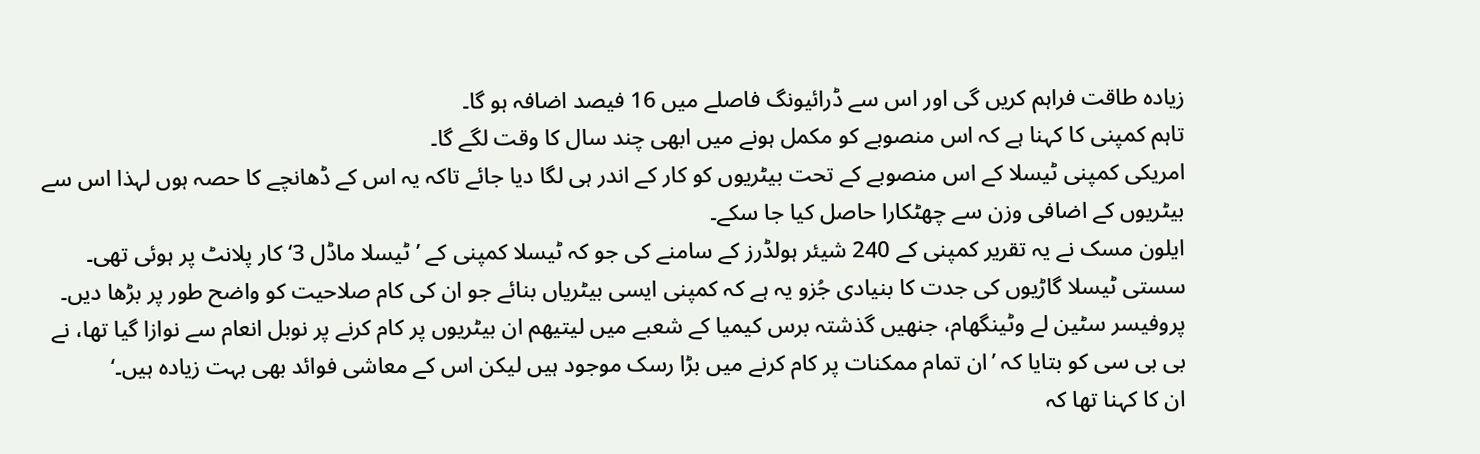زیادہ طاقت فراہم کریں گی اور اس سے ڈرائیونگ فاصلے میں 16 فیصد اضافہ ہو گا۔
تاہم کمپنی کا کہنا ہے کہ اس منصوبے کو مکمل ہونے میں ابھی چند سال کا وقت لگے گا۔
امریکی کمپنی ٹیسلا کے اس منصوبے کے تحت بیٹریوں کو کار کے اندر ہی لگا دیا جائے تاکہ یہ اس کے ڈھانچے کا حصہ ہوں لہذا اس سے بیٹریوں کے اضافی وزن سے چھٹکارا حاصل کیا جا سکے۔
ایلون مسک نے یہ تقریر کمپنی کے 240 شیئر ہولڈرز کے سامنے کی جو کہ ٹیسلا کمپنی کے ’ٹیسلا ماڈل 3‘ کار پلانٹ پر ہوئی تھی۔
سستی ٹیسلا گاڑیوں کی جدت کا بنیادی جُزو یہ ہے کہ کمپنی ایسی بیٹریاں بنائے جو ان کی کام صلاحیت کو واضح طور پر بڑھا دیں۔
پروفیسر سٹین لے وٹینگھام، جنھیں گذشتہ برس کیمیا کے شعبے میں لیتیھم ان بیٹریوں پر کام کرنے پر نوبل انعام سے نوازا گیا تھا، نے بی بی سی کو بتایا کہ ’ان تمام ممکنات پر کام کرنے میں بڑا رسک موجود ہیں لیکن اس کے معاشی فوائد بھی بہت زیادہ ہیں۔‘
ان کا کہنا تھا کہ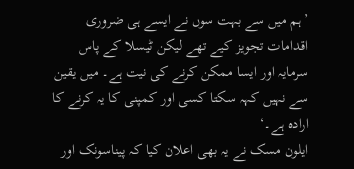’ہم میں سے بہت سوں نے ایسے ہی ضروری اقدامات تجویز کیے تھے لیکن ٹیسلا کے پاس سرمایہ اور ایسا ممکن کرنے کی نیت ہے۔ میں یقین سے نہیں کہہ سکتا کسی اور کمپنی کا یہ کرنے کا ارادہ ہے۔‘
ایلون مسک نے یہ بھی اعلان کیا کہ پیناسونک اور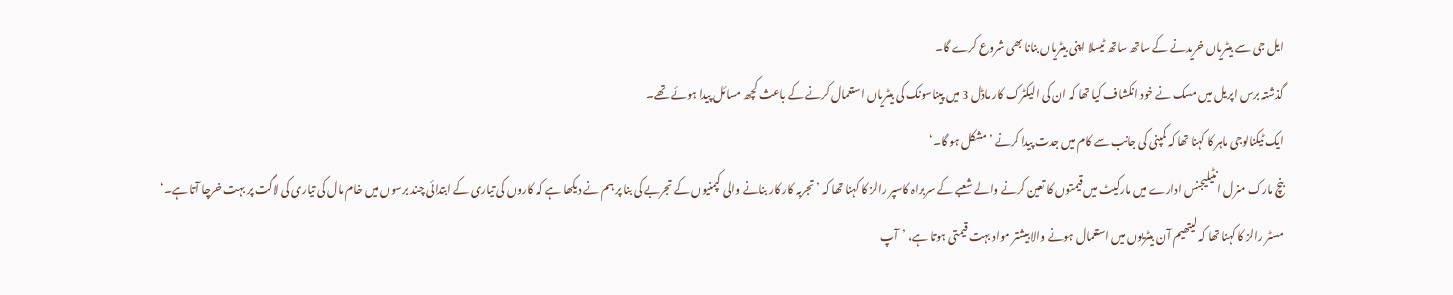ایل جی سے بیٹریاں خریدنے کے ساتھ ساتھ ٹیسلا اپنی بیٹریاں بنانا بھی شروع کرے گا۔
گذشتہ برس اپریل میں مسک نے خود انکشاف کیا تھا کہ ان کی الیکٹرک کار ماڈل 3 میں پیناسونک کی بیٹریاں استعمال کرنے کے باعث کچھ مسائل پیدا ہوئے تھے۔
ایک ٹیکنالوجی ماہر کا کہنا تھا کہ کمپنی کی جانب سے کام میں جدت پیدا کرنے ’مشکل ہو گا۔‘
بنچ مارک منرل انٹیلیجنس ادارے میں مارکیٹ میں قیمتوں کا تعین کرنے والے شعبے کے سربراہ کاسپر رالز کا کہنا تھا کہ ’تجربہ کار کار بنانے والی کپمنیوں کے تجربے کی بنا پر ہم نے دیکھا ہے کہ کاروں کی تیاری کے ابتدائی چند برسوں میں خام مال کی تیاری کی لاگت پر بہت خرچا آتا ہے۔‘
مسٹر رالز کا کہنا تھا کہ لیتھیم آن بیٹریوں میں استعمال ہونے والا بیشتر مواد بہت قیمتی ہوتا ہے، ’آپ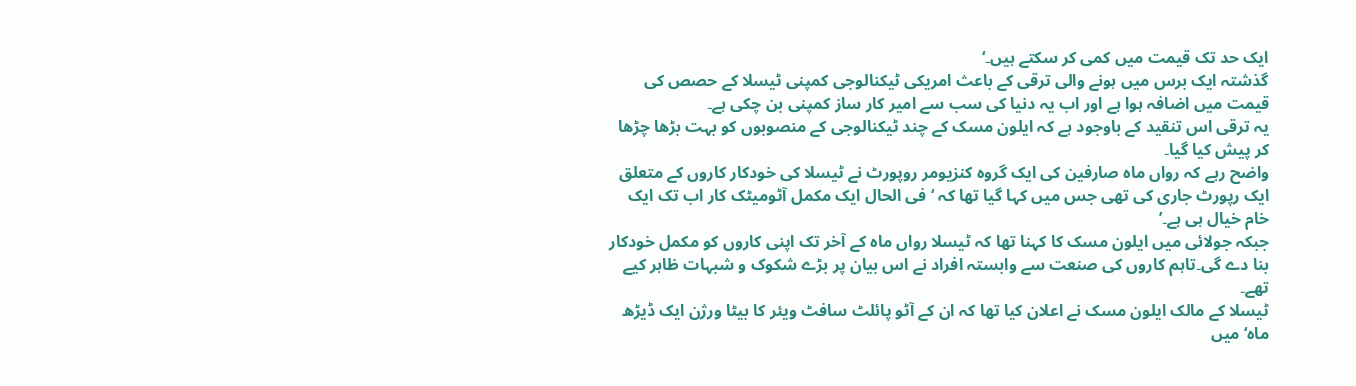ایک حد تک قیمت میں کمی کر سکتے ہیں۔‘
گذشتہ ایک برس میں ہونے والی ترقی کے باعث امریکی ٹیکنالوجی کمپنی ٹیسلا کے حصص کی قیمت میں اضافہ ہوا ہے اور اب یہ دنیا کی سب سے امیر کار ساز کمپنی بن چکی ہے۔
یہ ترقی اس تنقید کے باوجود ہے کہ ایلون مسک کے چند ٹیکنالوجی کے منصوبوں کو بہت بڑھا چڑھا کر پیش کیا گیا۔
واضح رہے کہ رواں ماہ صارفین کی ایک گروہ کنزیومر روپورٹ نے ٹیسلا کی خودکار کاروں کے متعلق ایک رپورٹ جاری کی تھی جس میں کہا گیا تھا کہ ‘فی الحال ایک مکمل آٹومیٹک کار اب تک ایک خام خیال ہی ہے۔’
جبکہ جولائی میں ایلون مسک کا کہنا تھا کہ ٹیسلا رواں ماہ کے آخر تک اپنی کاروں کو مکمل خودکار بنا دے گی۔تاہم کاروں کی صنعت سے وابستہ افراد نے اس بیان پر بڑے شکوک و شبہات ظاہر کیے تھے۔
ٹیسلا کے مالک ایلون مسک نے اعلان کیا تھا کہ ان کے آٹو پائلٹ سافٹ ویئر کا بیٹا ورژن ایک ڈیڑھ ماہ‘ میں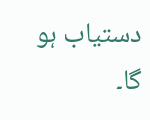دستیاب ہو گا۔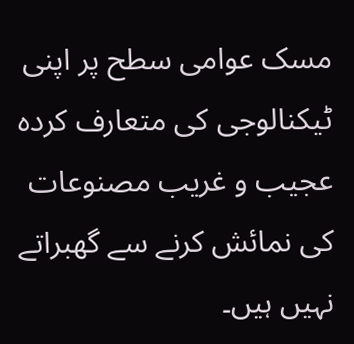مسک عوامی سطح پر اپنی ٹیکنالوجی کی متعارف کردہ عجیب و غریب مصنوعات کی نمائش کرنے سے گھبراتے نہیں ہیں۔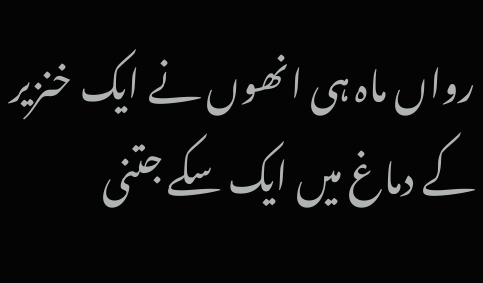رواں ماہ ہی انھوں نے ایک خنزیر کے دماغ میں ایک سکے جتنی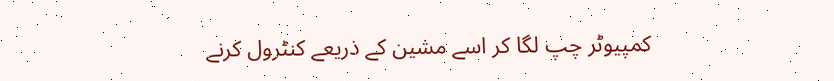کمپیوٹر چپ لگا کر اسے مشین کے ذریعے کنٹرول کرنے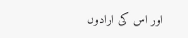اور اس کی ارادوں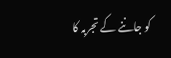کو جاننے کے تجربہ کا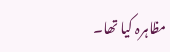مظاہرہ کیا تھا۔